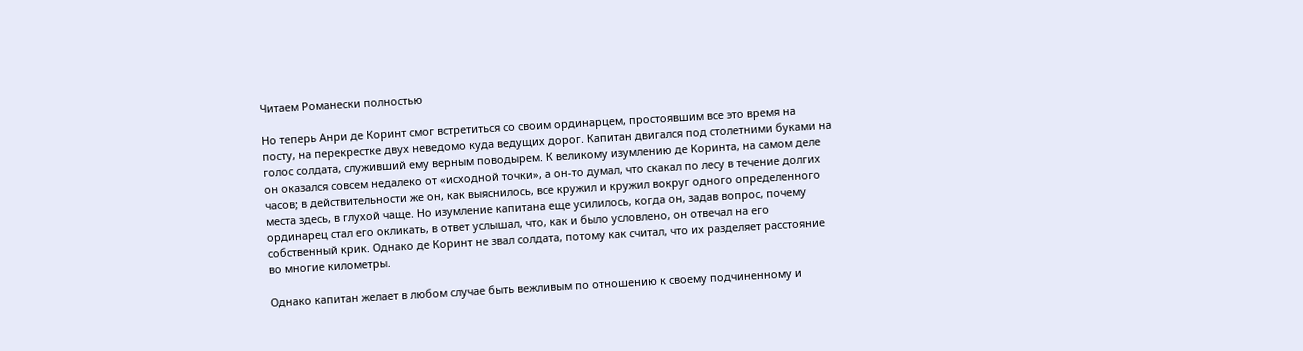Читаем Романески полностью

Но теперь Анри де Коринт смог встретиться со своим ординарцем, простоявшим все это время на посту, на перекрестке двух неведомо куда ведущих дорог. Капитан двигался под столетними буками на голос солдата, служивший ему верным поводырем. К великому изумлению де Коринта, на самом деле он оказался совсем недалеко от «исходной точки», а он-то думал, что скакал по лесу в течение долгих часов; в действительности же он, как выяснилось, все кружил и кружил вокруг одного определенного места здесь, в глухой чаще. Но изумление капитана еще усилилось, когда он, задав вопрос, почему ординарец стал его окликать, в ответ услышал, что, как и было условлено, он отвечал на его собственный крик. Однако де Коринт не звал солдата, потому как считал, что их разделяет расстояние во многие километры.

Однако капитан желает в любом случае быть вежливым по отношению к своему подчиненному и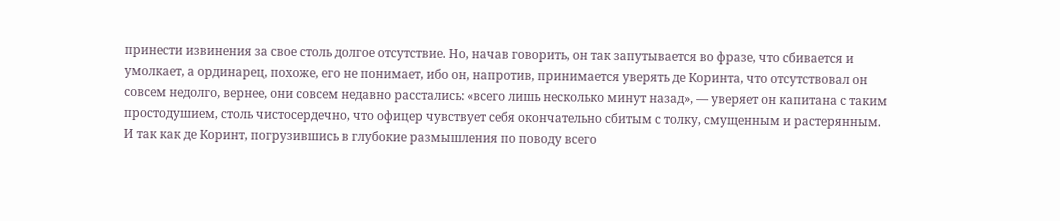принести извинения за свое столь долгое отсутствие. Но, начав говорить, он так запутывается во фразе, что сбивается и умолкает, а ординарец, похоже, его не понимает, ибо он, напротив, принимается уверять де Коринта, что отсутствовал он совсем недолго, вернее, они совсем недавно расстались: «всего лишь несколько минут назад», — уверяет он капитана с таким простодушием, столь чистосердечно, что офицер чувствует себя окончательно сбитым с толку, смущенным и растерянным. И так как де Коринт, погрузившись в глубокие размышления по поводу всего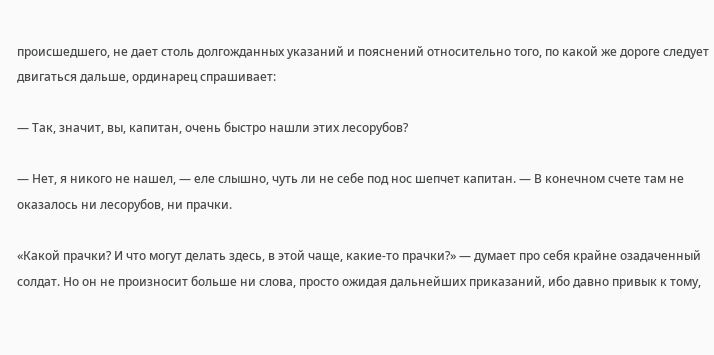происшедшего, не дает столь долгожданных указаний и пояснений относительно того, по какой же дороге следует двигаться дальше, ординарец спрашивает:

— Так, значит, вы, капитан, очень быстро нашли этих лесорубов?

— Нет, я никого не нашел, — еле слышно, чуть ли не себе под нос шепчет капитан. — В конечном счете там не оказалось ни лесорубов, ни прачки.

«Какой прачки? И что могут делать здесь, в этой чаще, какие-то прачки?» — думает про себя крайне озадаченный солдат. Но он не произносит больше ни слова, просто ожидая дальнейших приказаний, ибо давно привык к тому,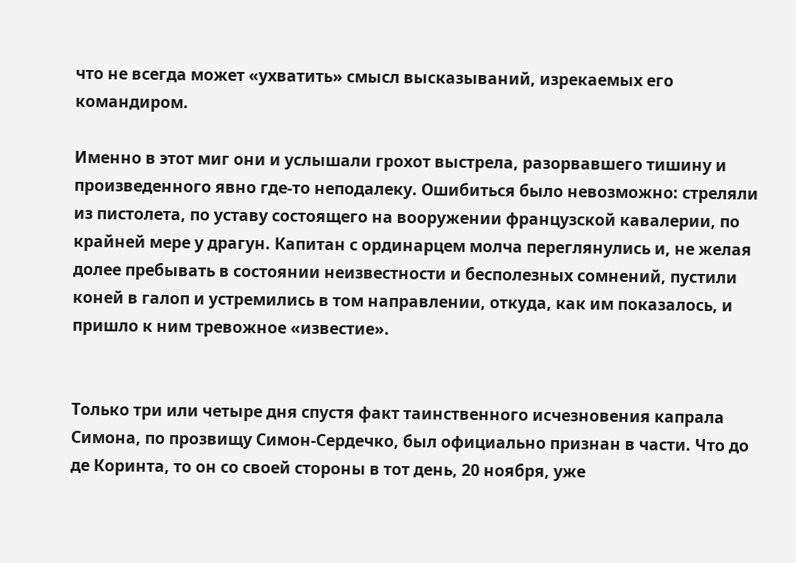что не всегда может «ухватить» смысл высказываний, изрекаемых его командиром.

Именно в этот миг они и услышали грохот выстрела, разорвавшего тишину и произведенного явно где-то неподалеку. Ошибиться было невозможно: стреляли из пистолета, по уставу состоящего на вооружении французской кавалерии, по крайней мере у драгун. Капитан с ординарцем молча переглянулись и, не желая долее пребывать в состоянии неизвестности и бесполезных сомнений, пустили коней в галоп и устремились в том направлении, откуда, как им показалось, и пришло к ним тревожное «известие».


Только три или четыре дня спустя факт таинственного исчезновения капрала Симона, по прозвищу Симон-Сердечко, был официально признан в части. Что до де Коринта, то он со своей стороны в тот день, 20 ноября, уже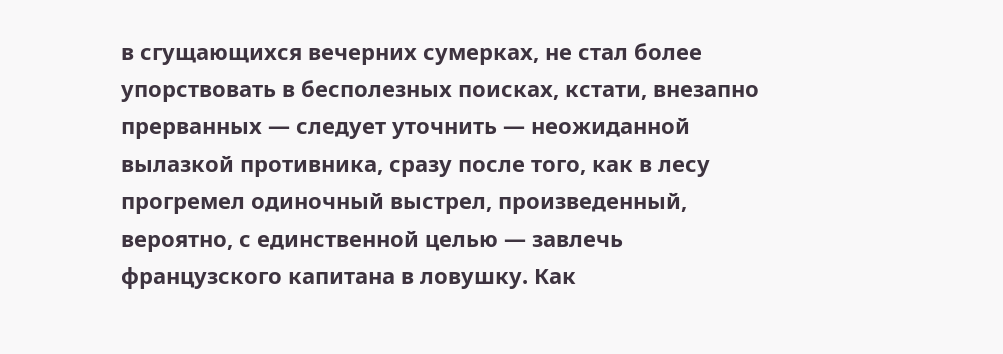в сгущающихся вечерних сумерках, не стал более упорствовать в бесполезных поисках, кстати, внезапно прерванных — следует уточнить — неожиданной вылазкой противника, сразу после того, как в лесу прогремел одиночный выстрел, произведенный, вероятно, с единственной целью — завлечь французского капитана в ловушку. Как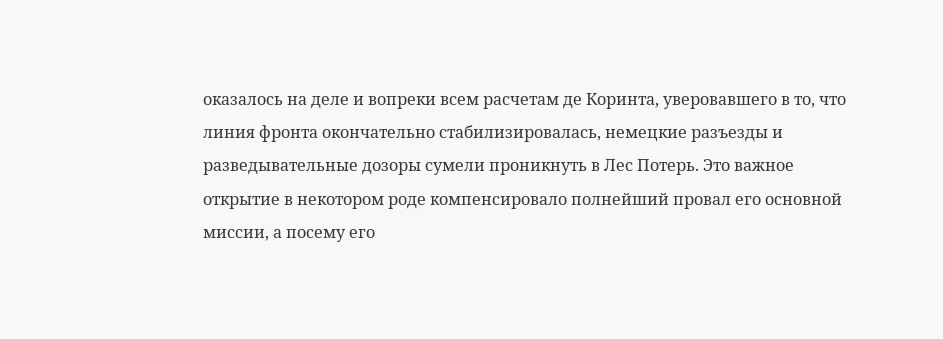оказалось на деле и вопреки всем расчетам де Коринта, уверовавшего в то, что линия фронта окончательно стабилизировалась, немецкие разъезды и разведывательные дозоры сумели проникнуть в Лес Потерь. Это важное открытие в некотором роде компенсировало полнейший провал его основной миссии, а посему его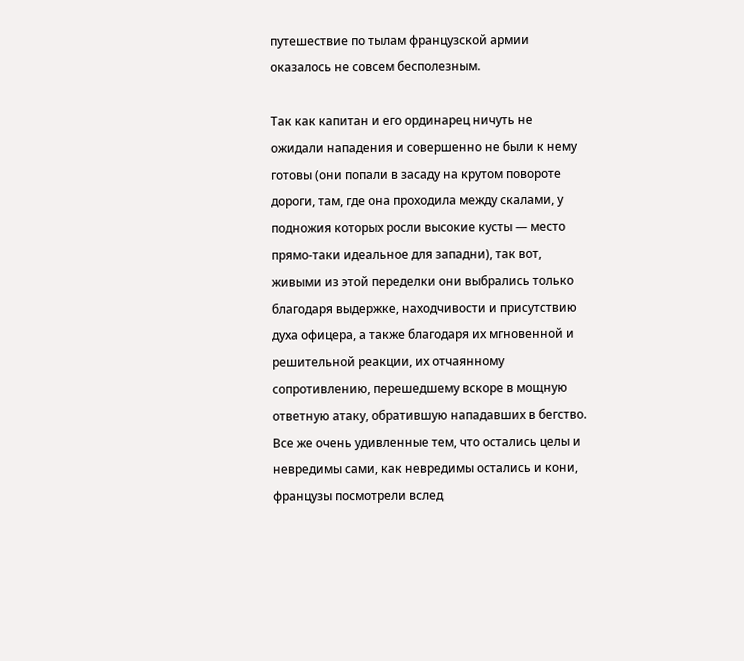путешествие по тылам французской армии оказалось не совсем бесполезным.

Так как капитан и его ординарец ничуть не ожидали нападения и совершенно не были к нему готовы (они попали в засаду на крутом повороте дороги, там, где она проходила между скалами, у подножия которых росли высокие кусты — место прямо-таки идеальное для западни), так вот, живыми из этой переделки они выбрались только благодаря выдержке, находчивости и присутствию духа офицера, а также благодаря их мгновенной и решительной реакции, их отчаянному сопротивлению, перешедшему вскоре в мощную ответную атаку, обратившую нападавших в бегство. Все же очень удивленные тем, что остались целы и невредимы сами, как невредимы остались и кони, французы посмотрели вслед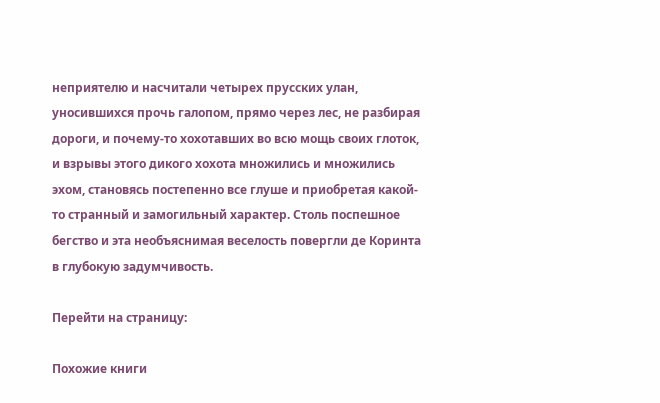неприятелю и насчитали четырех прусских улан, уносившихся прочь галопом, прямо через лес, не разбирая дороги, и почему-то хохотавших во всю мощь своих глоток, и взрывы этого дикого хохота множились и множились эхом, становясь постепенно все глуше и приобретая какой-то странный и замогильный характер. Столь поспешное бегство и эта необъяснимая веселость повергли де Коринта в глубокую задумчивость.

Перейти на страницу:

Похожие книги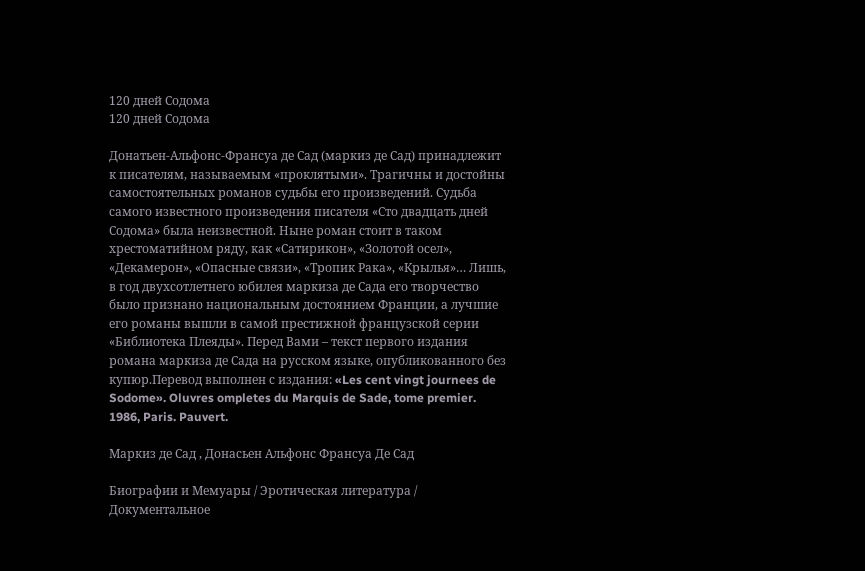120 дней Содома
120 дней Содома

Донатьен-Альфонс-Франсуа де Сад (маркиз де Сад) принадлежит к писателям, называемым «проклятыми». Трагичны и достойны самостоятельных романов судьбы его произведений. Судьба самого известного произведения писателя «Сто двадцать дней Содома» была неизвестной. Ныне роман стоит в таком хрестоматийном ряду, как «Сатирикон», «Золотой осел», «Декамерон», «Опасные связи», «Тропик Рака», «Крылья»… Лишь, в год двухсотлетнего юбилея маркиза де Сада его творчество было признано национальным достоянием Франции, а лучшие его романы вышли в самой престижной французской серии «Библиотека Плеяды». Перед Вами – текст первого издания романа маркиза де Сада на русском языке, опубликованного без купюр.Перевод выполнен с издания: «Les cent vingt journees de Sodome». Oluvres ompletes du Marquis de Sade, tome premier. 1986, Paris. Pauvert.

Маркиз де Сад , Донасьен Альфонс Франсуа Де Сад

Биографии и Мемуары / Эротическая литература / Документальное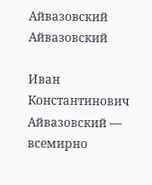Айвазовский
Айвазовский

Иван Константинович Айвазовский — всемирно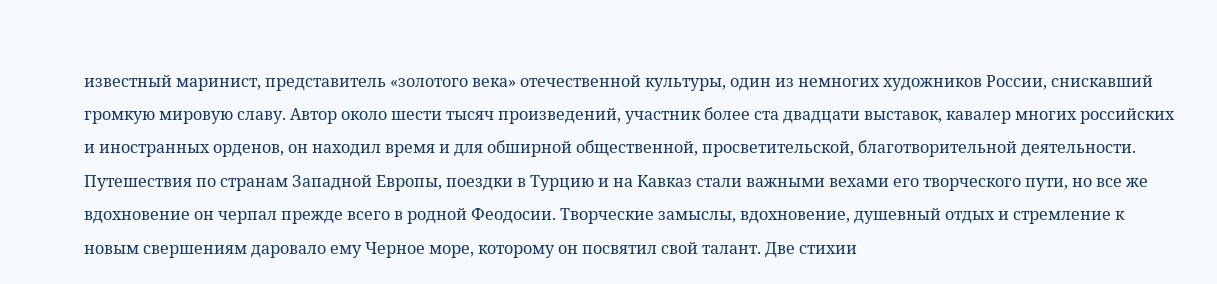известный маринист, представитель «золотого века» отечественной культуры, один из немногих художников России, снискавший громкую мировую славу. Автор около шести тысяч произведений, участник более ста двадцати выставок, кавалер многих российских и иностранных орденов, он находил время и для обширной общественной, просветительской, благотворительной деятельности. Путешествия по странам Западной Европы, поездки в Турцию и на Кавказ стали важными вехами его творческого пути, но все же вдохновение он черпал прежде всего в родной Феодосии. Творческие замыслы, вдохновение, душевный отдых и стремление к новым свершениям даровало ему Черное море, которому он посвятил свой талант. Две стихии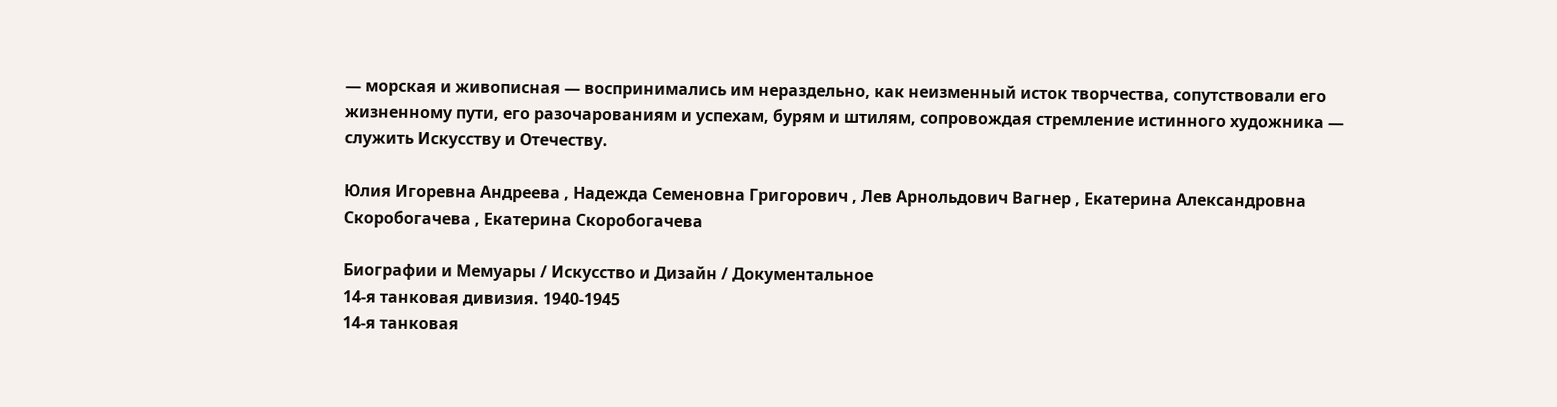— морская и живописная — воспринимались им нераздельно, как неизменный исток творчества, сопутствовали его жизненному пути, его разочарованиям и успехам, бурям и штилям, сопровождая стремление истинного художника — служить Искусству и Отечеству.

Юлия Игоревна Андреева , Надежда Семеновна Григорович , Лев Арнольдович Вагнер , Екатерина Александровна Скоробогачева , Екатерина Скоробогачева

Биографии и Мемуары / Искусство и Дизайн / Документальное
14-я танковая дивизия. 1940-1945
14-я танковая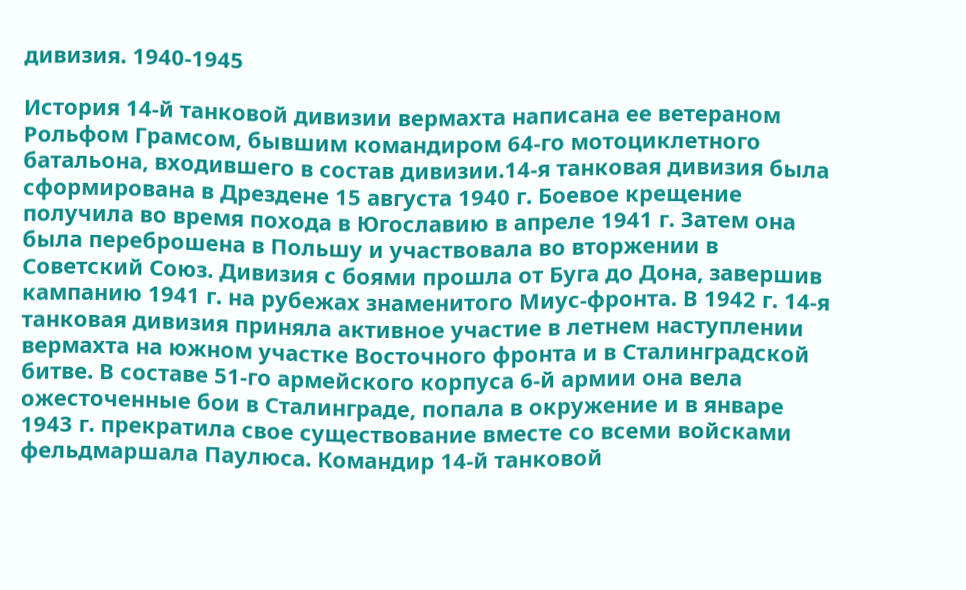дивизия. 1940-1945

История 14-й танковой дивизии вермахта написана ее ветераном Рольфом Грамсом, бывшим командиром 64-го мотоциклетного батальона, входившего в состав дивизии.14-я танковая дивизия была сформирована в Дрездене 15 августа 1940 г. Боевое крещение получила во время похода в Югославию в апреле 1941 г. Затем она была переброшена в Польшу и участвовала во вторжении в Советский Союз. Дивизия с боями прошла от Буга до Дона, завершив кампанию 1941 г. на рубежах знаменитого Миус-фронта. В 1942 г. 14-я танковая дивизия приняла активное участие в летнем наступлении вермахта на южном участке Восточного фронта и в Сталинградской битве. В составе 51-го армейского корпуса 6-й армии она вела ожесточенные бои в Сталинграде, попала в окружение и в январе 1943 г. прекратила свое существование вместе со всеми войсками фельдмаршала Паулюса. Командир 14-й танковой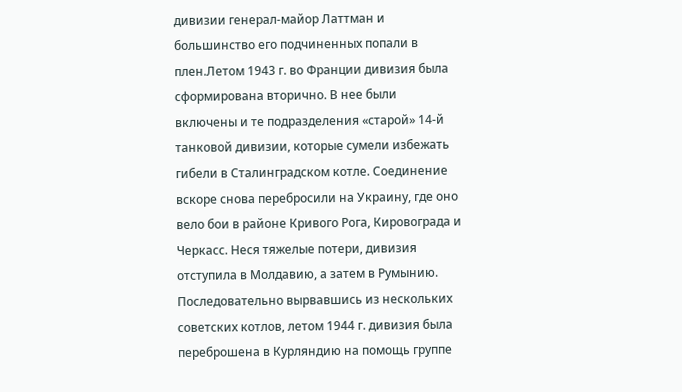дивизии генерал-майор Латтман и большинство его подчиненных попали в плен.Летом 1943 г. во Франции дивизия была сформирована вторично. В нее были включены и те подразделения «старой» 14-й танковой дивизии, которые сумели избежать гибели в Сталинградском котле. Соединение вскоре снова перебросили на Украину, где оно вело бои в районе Кривого Рога, Кировограда и Черкасс. Неся тяжелые потери, дивизия отступила в Молдавию, а затем в Румынию. Последовательно вырвавшись из нескольких советских котлов, летом 1944 г. дивизия была переброшена в Курляндию на помощь группе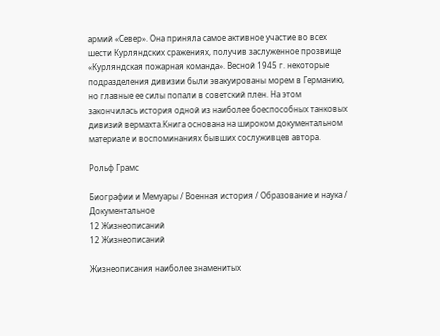армий «Север». Она приняла самое активное участие во всех шести Курляндских сражениях, получив заслуженное прозвище «Курляндская пожарная команда». Весной 1945 г. некоторые подразделения дивизии были эвакуированы морем в Германию, но главные ее силы попали в советский плен. На этом закончилась история одной из наиболее боеспособных танковых дивизий вермахта.Книга основана на широком документальном материале и воспоминаниях бывших сослуживцев автора.

Рольф Грамс

Биографии и Мемуары / Военная история / Образование и наука / Документальное
12 Жизнеописаний
12 Жизнеописаний

Жизнеописания наиболее знаменитых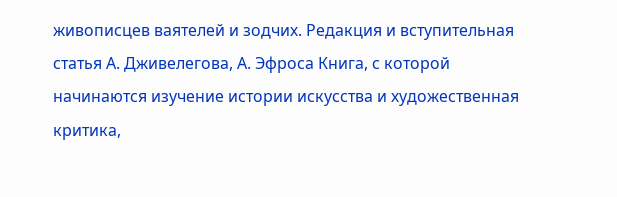живописцев ваятелей и зодчих. Редакция и вступительная статья А. Дживелегова, А. Эфроса Книга, с которой начинаются изучение истории искусства и художественная критика,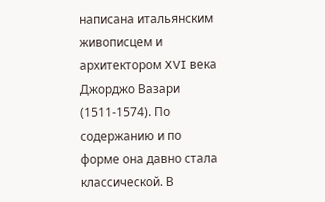написана итальянским живописцем и архитектором XVI века Джорджо Вазари (1511-1574). По содержанию и по форме она давно стала классической. В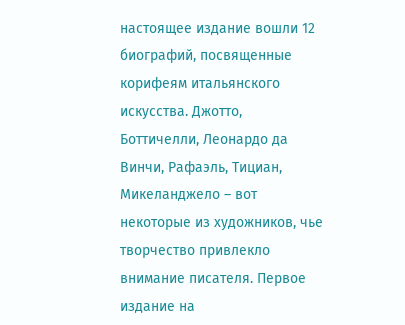настоящее издание вошли 12 биографий, посвященные корифеям итальянского искусства. Джотто, Боттичелли, Леонардо да Винчи, Рафаэль, Тициан, Микеланджело – вот некоторые из художников, чье творчество привлекло внимание писателя. Первое издание на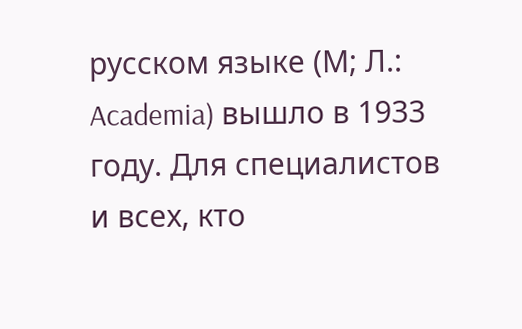русском языке (М; Л.: Academia) вышло в 1933 году. Для специалистов и всех, кто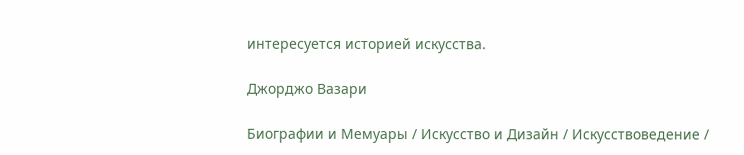интересуется историей искусства.

Джорджо Вазари

Биографии и Мемуары / Искусство и Дизайн / Искусствоведение /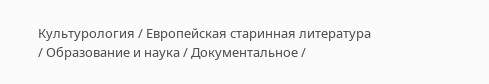Культурология / Европейская старинная литература / Образование и наука / Документальное /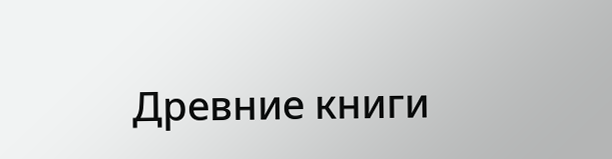Древние книги